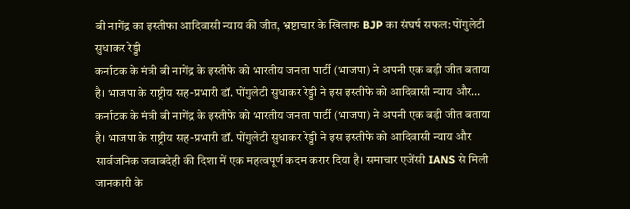बी नागेंद्र का इस्तीफा आदिवासी न्याय की जीत, भ्रष्टाचार के खिलाफ BJP का संघर्ष सफल: पोंगुलेटी सुधाकर रेड्डी
कर्नाटक के मंत्री बी नागेंद्र के इस्तीफे को भारतीय जनता पार्टी (भाजपा) ने अपनी एक बड़ी जीत बताया है। भाजपा के राष्ट्रीय सह-प्रभारी डॉ. पोंगुलेटी सुधाकर रेड्डी ने इस इस्तीफे को आदिवासी न्याय और…
कर्नाटक के मंत्री बी नागेंद्र के इस्तीफे को भारतीय जनता पार्टी (भाजपा) ने अपनी एक बड़ी जीत बताया है। भाजपा के राष्ट्रीय सह-प्रभारी डॉ. पोंगुलेटी सुधाकर रेड्डी ने इस इस्तीफे को आदिवासी न्याय और सार्वजनिक जवाबदेही की दिशा में एक महत्वपूर्ण कदम करार दिया है। समाचार एजेंसी IANS से मिली जानकारी के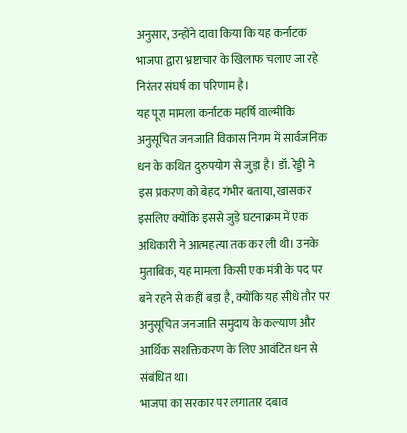अनुसार, उन्होंने दावा किया कि यह कर्नाटक भाजपा द्वारा भ्रष्टाचार के खिलाफ चलाए जा रहे निरंतर संघर्ष का परिणाम है।
यह पूरा मामला कर्नाटक महर्षि वाल्मीकि अनुसूचित जनजाति विकास निगम में सार्वजनिक धन के कथित दुरुपयोग से जुड़ा है। डॉ. रेड्डी ने इस प्रकरण को बेहद गंभीर बताया, खासकर इसलिए क्योंकि इससे जुड़े घटनाक्रम में एक अधिकारी ने आत्महत्या तक कर ली थी। उनके मुताबिक, यह मामला किसी एक मंत्री के पद पर बने रहने से कहीं बड़ा है, क्योंकि यह सीधे तौर पर अनुसूचित जनजाति समुदाय के कल्याण और आर्थिक सशक्तिकरण के लिए आवंटित धन से संबंधित था।
भाजपा का सरकार पर लगातार दबाव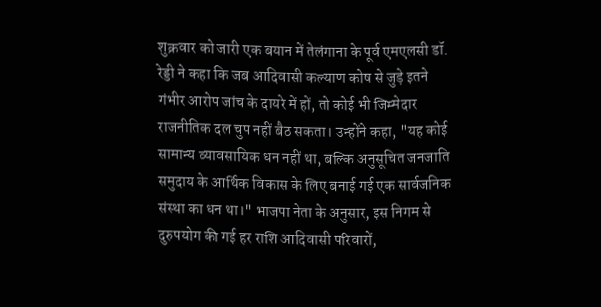शुक्रवार को जारी एक बयान में तेलंगाना के पूर्व एमएलसी डॉ. रेड्डी ने कहा कि जब आदिवासी कल्याण कोष से जुड़े इतने गंभीर आरोप जांच के दायरे में हों, तो कोई भी जिम्मेदार राजनीतिक दल चुप नहीं बैठ सकता। उन्होंने कहा, "यह कोई सामान्य व्यावसायिक धन नहीं था, बल्कि अनुसूचित जनजाति समुदाय के आर्थिक विकास के लिए बनाई गई एक सार्वजनिक संस्था का धन था।" भाजपा नेता के अनुसार, इस निगम से दुरुपयोग की गई हर राशि आदिवासी परिवारों,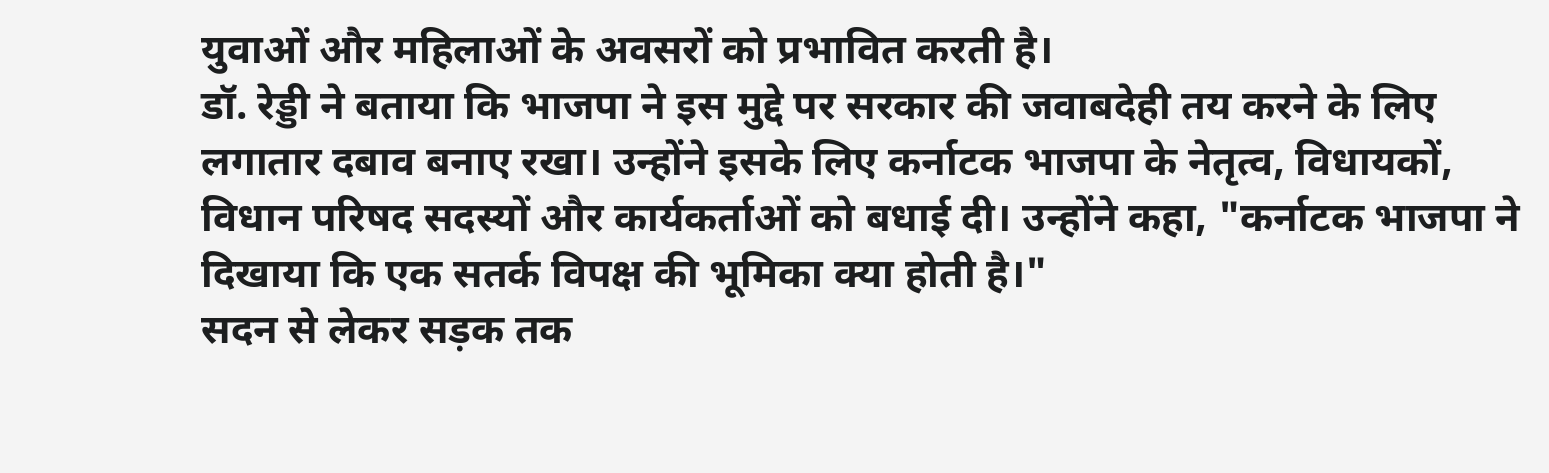युवाओं और महिलाओं के अवसरों को प्रभावित करती है।
डॉ. रेड्डी ने बताया कि भाजपा ने इस मुद्दे पर सरकार की जवाबदेही तय करने के लिए लगातार दबाव बनाए रखा। उन्होंने इसके लिए कर्नाटक भाजपा के नेतृत्व, विधायकों, विधान परिषद सदस्यों और कार्यकर्ताओं को बधाई दी। उन्होंने कहा, "कर्नाटक भाजपा ने दिखाया कि एक सतर्क विपक्ष की भूमिका क्या होती है।"
सदन से लेकर सड़क तक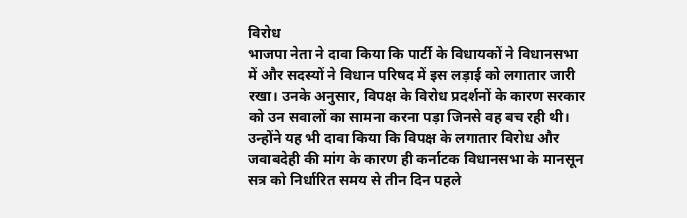विरोध
भाजपा नेता ने दावा किया कि पार्टी के विधायकों ने विधानसभा में और सदस्यों ने विधान परिषद में इस लड़ाई को लगातार जारी रखा। उनके अनुसार, विपक्ष के विरोध प्रदर्शनों के कारण सरकार को उन सवालों का सामना करना पड़ा जिनसे वह बच रही थी। उन्होंने यह भी दावा किया कि विपक्ष के लगातार विरोध और जवाबदेही की मांग के कारण ही कर्नाटक विधानसभा के मानसून सत्र को निर्धारित समय से तीन दिन पहले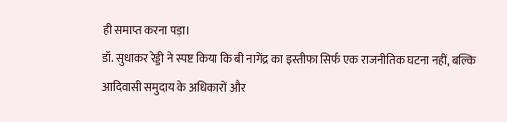ही समाप्त करना पड़ा।
डॉ. सुधाकर रेड्डी ने स्पष्ट किया कि बी नागेंद्र का इस्तीफा सिर्फ एक राजनीतिक घटना नहीं, बल्कि आदिवासी समुदाय के अधिकारों और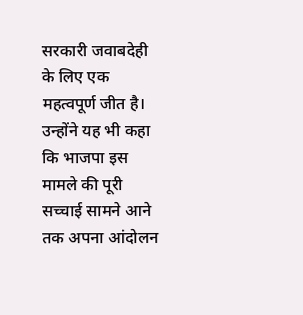सरकारी जवाबदेही के लिए एक महत्वपूर्ण जीत है। उन्होंने यह भी कहा कि भाजपा इस मामले की पूरी सच्चाई सामने आने तक अपना आंदोलन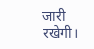जारी रखेगी।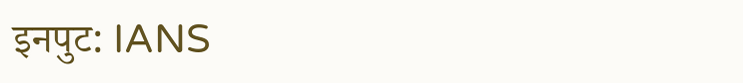इनपुट: IANS